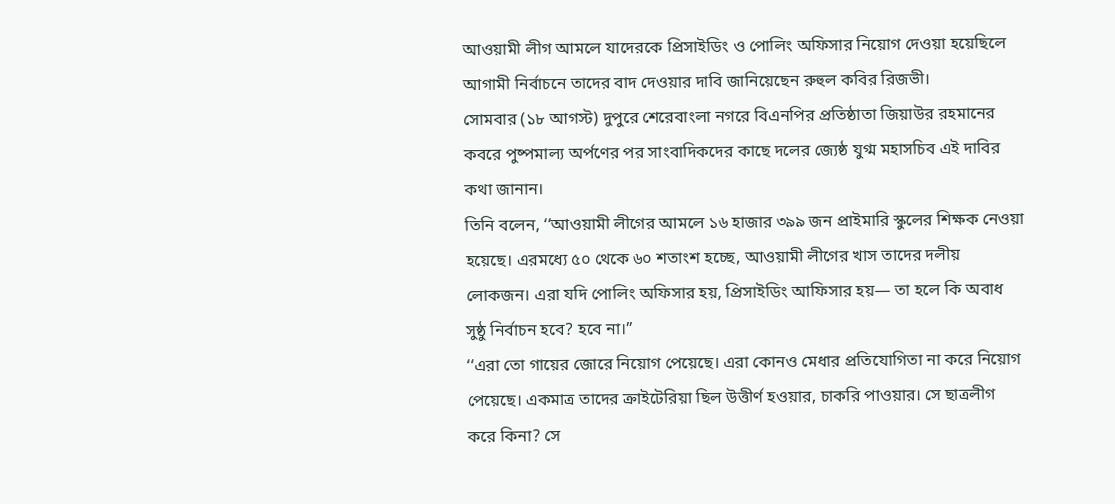আওয়ামী লীগ আমলে যাদেরকে প্রিসাইডিং ও পোলিং অফিসার নিয়োগ দেওয়া হয়েছিলে আগামী নির্বাচনে তাদের বাদ দেওয়ার দাবি জানিয়েছেন রুহুল কবির রিজভী।
সোমবার (১৮ আগস্ট) দুপুরে শেরেবাংলা নগরে বিএনপির প্রতিষ্ঠাতা জিয়াউর রহমানের কবরে পুষ্পমাল্য অর্পণের পর সাংবাদিকদের কাছে দলের জ্যেষ্ঠ যুগ্ম মহাসচিব এই দাবির কথা জানান।
তিনি বলেন, ‘‘আওয়ামী লীগের আমলে ১৬ হাজার ৩৯৯ জন প্রাইমারি স্কুলের শিক্ষক নেওয়া হয়েছে। এরমধ্যে ৫০ থেকে ৬০ শতাংশ হচ্ছে, আওয়ামী লীগের খাস তাদের দলীয় লোকজন। এরা যদি পোলিং অফিসার হয়, প্রিসাইডিং আফিসার হয়— তা হলে কি অবাধ সুষ্ঠু নির্বাচন হবে? হবে না।”
‘‘এরা তো গায়ের জোরে নিয়োগ পেয়েছে। এরা কোনও মেধার প্রতিযোগিতা না করে নিয়োগ পেয়েছে। একমাত্র তাদের ক্রাইটেরিয়া ছিল উত্তীর্ণ হওয়ার, চাকরি পাওয়ার। সে ছাত্রলীগ করে কিনা? সে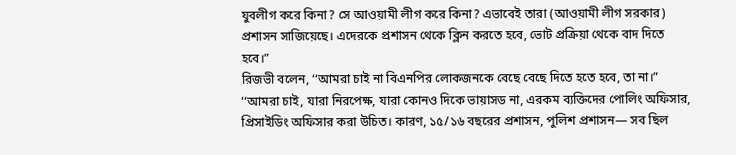যুবলীগ করে কিনা? সে আওয়ামী লীগ করে কিনা? এভাবেই তারা (আওয়ামী লীগ সরকার) প্রশাসন সাজিয়েছে। এদেরকে প্রশাসন থেকে ক্লিন করতে হবে, ভোট প্রক্রিয়া থেকে বাদ দিতে হবে।”
রিজভী বলেন, ‘‘আমরা চাই না বিএনপির লোকজনকে বেছে বেছে দিতে হতে হবে, তা না।”
‘‘আমরা চাই, যারা নিরপেক্ষ, যারা কোনও দিকে ভায়াসড না, এরকম ব্যক্তিদের পোলিং অফিসার, প্রিসাইডিং অফিসার করা উচিত। কারণ, ১৫/১৬ বছরের প্রশাসন, পুলিশ প্রশাসন— সব ছিল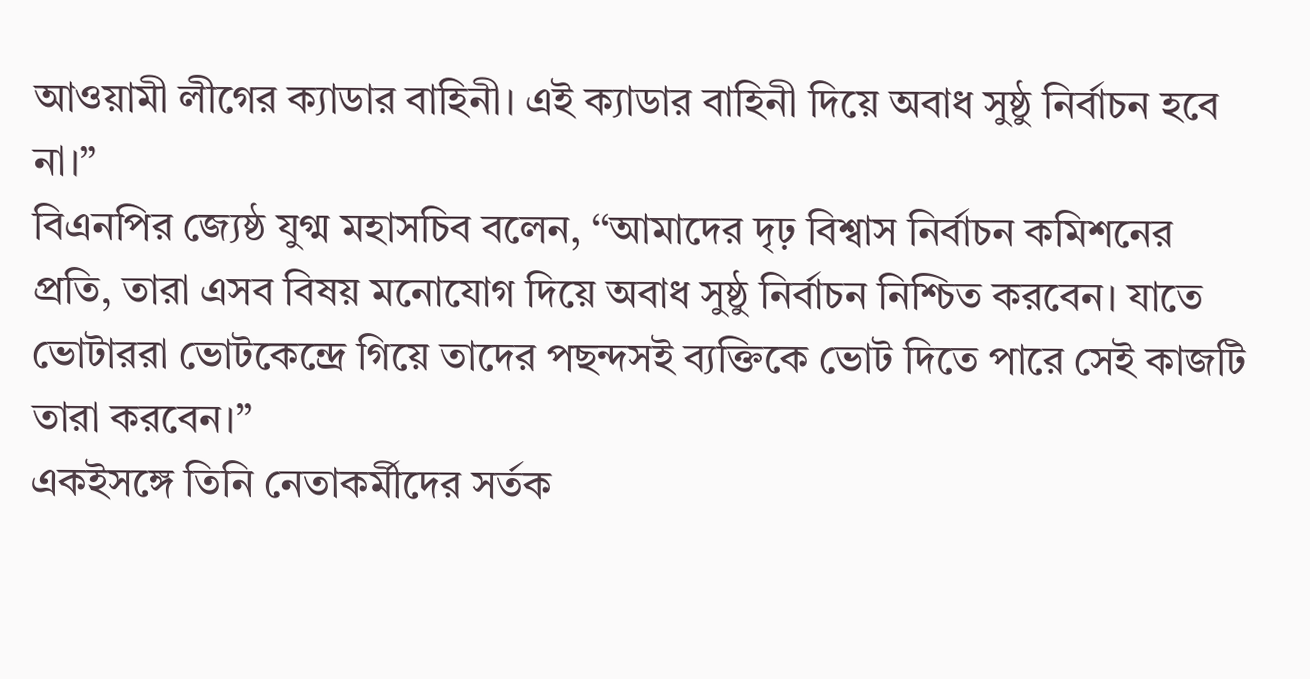আওয়ামী লীগের ক্যাডার বাহিনী। এই ক্যাডার বাহিনী দিয়ে অবাধ সুষ্ঠু নির্বাচন হবে না।”
বিএনপির জ্যেষ্ঠ যুগ্ম মহাসচিব বলেন, ‘‘আমাদের দৃঢ় বিশ্বাস নির্বাচন কমিশনের প্রতি, তারা এসব বিষয় মনোযোগ দিয়ে অবাধ সুষ্ঠু নির্বাচন নিশ্চিত করবেন। যাতে ভোটাররা ভোটকেন্দ্রে গিয়ে তাদের পছন্দসই ব্যক্তিকে ভোট দিতে পারে সেই কাজটি তারা করবেন।”
একইসঙ্গে তিনি নেতাকর্মীদের সর্তক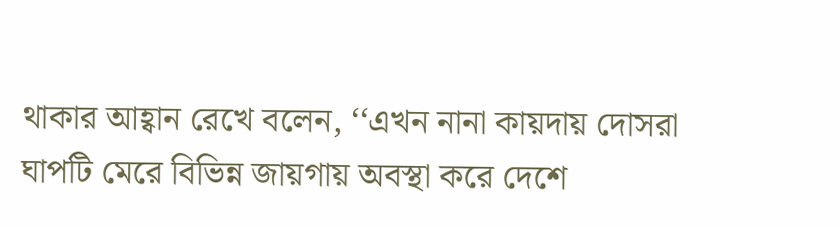থাকার আহ্বান রেখে বলেন, ‘‘এখন নানা কায়দায় দোসরা ঘাপটি মেরে বিভিন্ন জায়গায় অবস্থা করে দেশে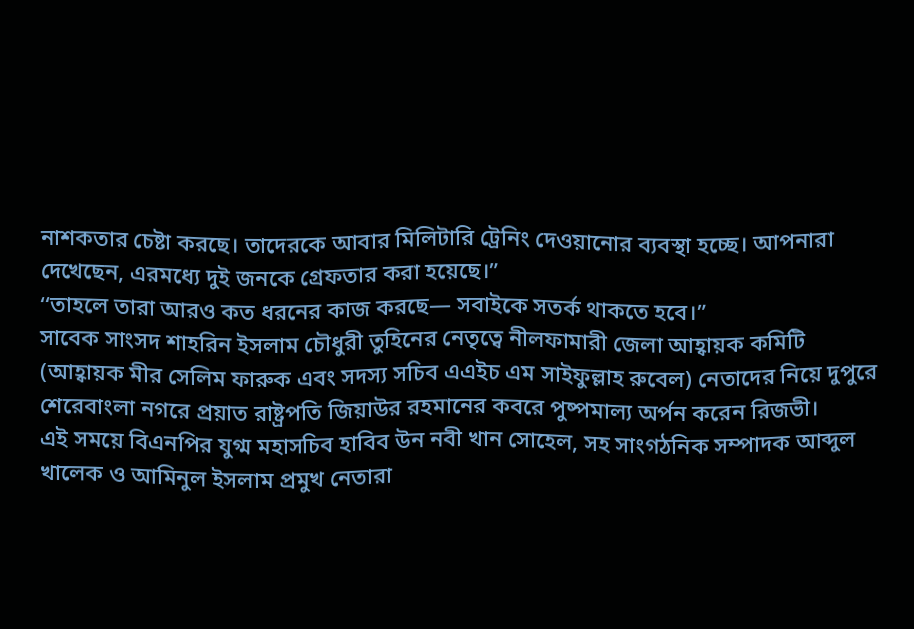নাশকতার চেষ্টা করছে। তাদেরকে আবার মিলিটারি ট্রেনিং দেওয়ানোর ব্যবস্থা হচ্ছে। আপনারা দেখেছেন, এরমধ্যে দুই জনকে গ্রেফতার করা হয়েছে।”
‘‘তাহলে তারা আরও কত ধরনের কাজ করছে— সবাইকে সতর্ক থাকতে হবে।”
সাবেক সাংসদ শাহরিন ইসলাম চৌধুরী তুহিনের নেতৃত্বে নীলফামারী জেলা আহ্বায়ক কমিটি (আহ্বায়ক মীর সেলিম ফারুক এবং সদস্য সচিব এএইচ এম সাইফুল্লাহ রুবেল) নেতাদের নিয়ে দুপুরে শেরেবাংলা নগরে প্রয়াত রাষ্ট্রপতি জিয়াউর রহমানের কবরে পুষ্পমাল্য অর্পন করেন রিজভী।
এই সময়ে বিএনপির যুগ্ম মহাসচিব হাবিব উন নবী খান সোহেল, সহ সাংগঠনিক সম্পাদক আব্দুল খালেক ও আমিনুল ইসলাম প্রমুখ নেতারা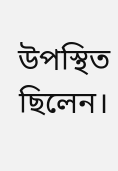উপস্থিত ছিলেন।